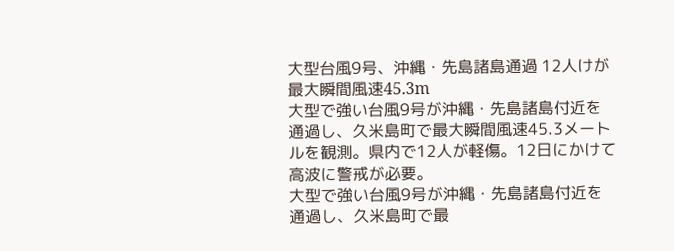大型台風9号、沖縄・先島諸島通過 12人けが 最大瞬間風速45.3m
大型で強い台風9号が沖縄・先島諸島付近を通過し、久米島町で最大瞬間風速45.3メートルを観測。県内で12人が軽傷。12日にかけて高波に警戒が必要。
大型で強い台風9号が沖縄・先島諸島付近を通過し、久米島町で最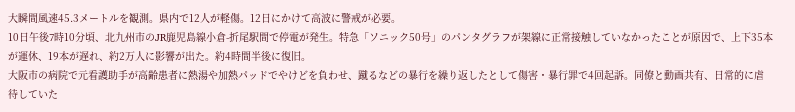大瞬間風速45.3メートルを観測。県内で12人が軽傷。12日にかけて高波に警戒が必要。
10日午後7時10分頃、北九州市のJR鹿児島線小倉-折尾駅間で停電が発生。特急「ソニック50号」のパンタグラフが架線に正常接触していなかったことが原因で、上下35本が運休、19本が遅れ、約2万人に影響が出た。約4時間半後に復旧。
大阪市の病院で元看護助手が高齢患者に熱湯や加熱パッドでやけどを負わせ、蹴るなどの暴行を繰り返したとして傷害・暴行罪で4回起訴。同僚と動画共有、日常的に虐待していた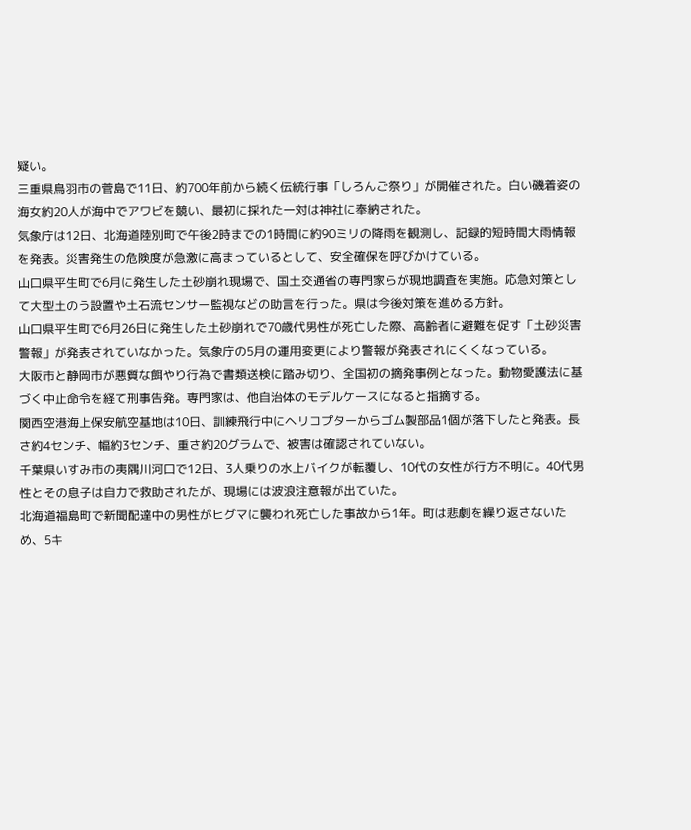疑い。
三重県鳥羽市の菅島で11日、約700年前から続く伝統行事「しろんご祭り」が開催された。白い磯着姿の海女約20人が海中でアワビを競い、最初に採れた一対は神社に奉納された。
気象庁は12日、北海道陸別町で午後2時までの1時間に約90ミリの降雨を観測し、記録的短時間大雨情報を発表。災害発生の危険度が急激に高まっているとして、安全確保を呼びかけている。
山口県平生町で6月に発生した土砂崩れ現場で、国土交通省の専門家らが現地調査を実施。応急対策として大型土のう設置や土石流センサー監視などの助言を行った。県は今後対策を進める方針。
山口県平生町で6月26日に発生した土砂崩れで70歳代男性が死亡した際、高齢者に避難を促す「土砂災害警報」が発表されていなかった。気象庁の5月の運用変更により警報が発表されにくくなっている。
大阪市と静岡市が悪質な餌やり行為で書類送検に踏み切り、全国初の摘発事例となった。動物愛護法に基づく中止命令を経て刑事告発。専門家は、他自治体のモデルケースになると指摘する。
関西空港海上保安航空基地は10日、訓練飛行中にヘリコプターからゴム製部品1個が落下したと発表。長さ約4センチ、幅約3センチ、重さ約20グラムで、被害は確認されていない。
千葉県いすみ市の夷隅川河口で12日、3人乗りの水上バイクが転覆し、10代の女性が行方不明に。40代男性とその息子は自力で救助されたが、現場には波浪注意報が出ていた。
北海道福島町で新聞配達中の男性がヒグマに襲われ死亡した事故から1年。町は悲劇を繰り返さないため、5キ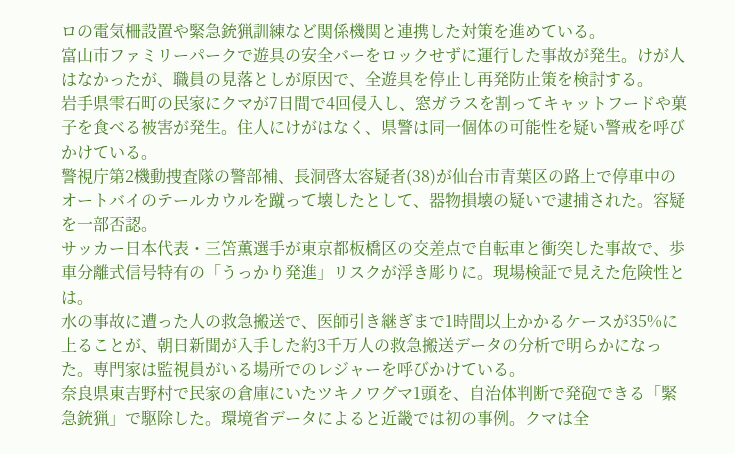ロの電気柵設置や緊急銃猟訓練など関係機関と連携した対策を進めている。
富山市ファミリーパークで遊具の安全バーをロックせずに運行した事故が発生。けが人はなかったが、職員の見落としが原因で、全遊具を停止し再発防止策を検討する。
岩手県雫石町の民家にクマが7日間で4回侵入し、窓ガラスを割ってキャットフードや菓子を食べる被害が発生。住人にけがはなく、県警は同一個体の可能性を疑い警戒を呼びかけている。
警視庁第2機動捜査隊の警部補、長洞啓太容疑者(38)が仙台市青葉区の路上で停車中のオートバイのテールカウルを蹴って壊したとして、器物損壊の疑いで逮捕された。容疑を一部否認。
サッカー日本代表・三笘薫選手が東京都板橋区の交差点で自転車と衝突した事故で、歩車分離式信号特有の「うっかり発進」リスクが浮き彫りに。現場検証で見えた危険性とは。
水の事故に遭った人の救急搬送で、医師引き継ぎまで1時間以上かかるケースが35%に上ることが、朝日新聞が入手した約3千万人の救急搬送データの分析で明らかになった。専門家は監視員がいる場所でのレジャーを呼びかけている。
奈良県東吉野村で民家の倉庫にいたツキノワグマ1頭を、自治体判断で発砲できる「緊急銃猟」で駆除した。環境省データによると近畿では初の事例。クマは全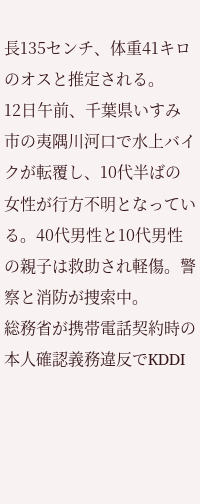長135センチ、体重41キロのオスと推定される。
12日午前、千葉県いすみ市の夷隅川河口で水上バイクが転覆し、10代半ばの女性が行方不明となっている。40代男性と10代男性の親子は救助され軽傷。警察と消防が捜索中。
総務省が携帯電話契約時の本人確認義務違反でKDDI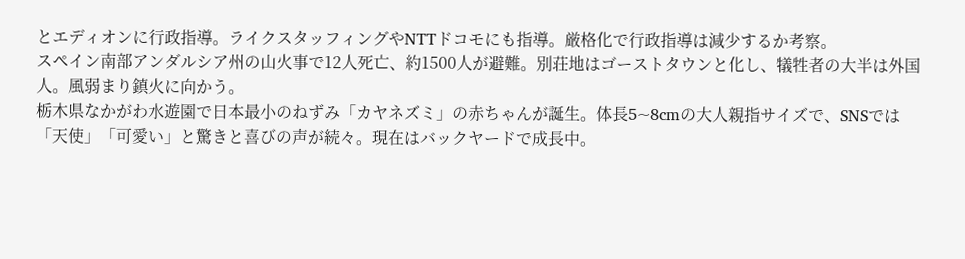とエディオンに行政指導。ライクスタッフィングやNTTドコモにも指導。厳格化で行政指導は減少するか考察。
スペイン南部アンダルシア州の山火事で12人死亡、約1500人が避難。別荘地はゴーストタウンと化し、犠牲者の大半は外国人。風弱まり鎮火に向かう。
栃木県なかがわ水遊園で日本最小のねずみ「カヤネズミ」の赤ちゃんが誕生。体長5~8cmの大人親指サイズで、SNSでは「天使」「可愛い」と驚きと喜びの声が続々。現在はバックヤードで成長中。